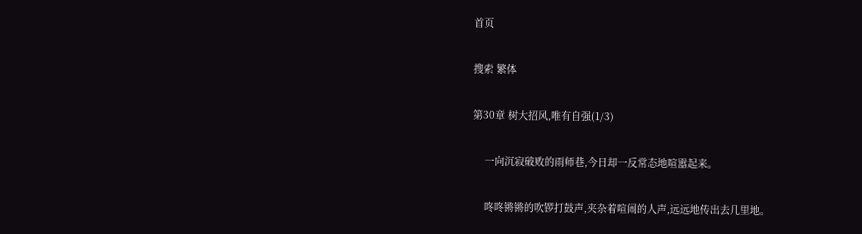首页

搜索 繁体

第30章 树大招风,唯有自强(1/3)

    一向沉寂破败的雨师巷,今日却一反常态地喧嚣起来。

    咚咚锵锵的吹锣打鼓声,夹杂着喧闹的人声,远远地传出去几里地。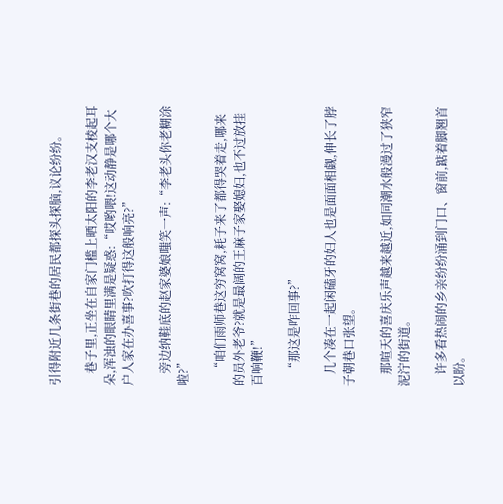引得附近几条街巷的居民都探头探脑,议论纷纷。

    巷子里,正坐在自家门槛上晒太阳的李老汉支棱起耳朵,浑浊的眼睛里满是疑惑:“哎哟喂!这动静是哪个大户人家在办喜事?吹打得这般响亮?”

    旁边纳鞋底的赵家婆娘嗤笑一声:“李老头你老糊涂啦?”

    “咱们雨师巷这穷窝窝,耗子来了都得哭着走,哪来的员外老爷?就是最阔的王麻子家娶媳妇,也不过放挂百响鞭!”

    “那这是咋回事?”

    几个凑在一起闲磕牙的妇人也是面面相觑,伸长了脖子朝巷口张望。

    那喧天的喜庆乐声越来越近,如同潮水般漫过了狭窄泥泞的街道。

    许多看热闹的乡亲纷纷涌到门口、窗前,踮着脚翘首以盼。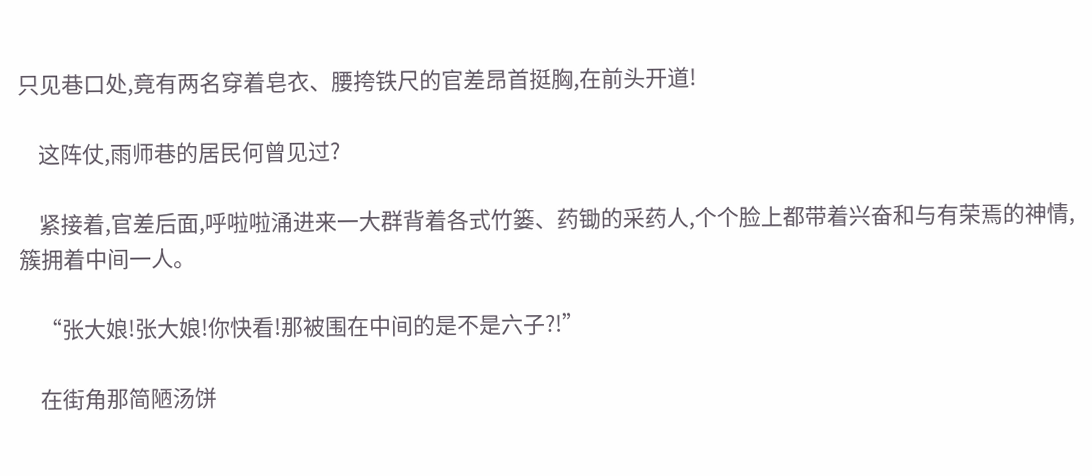只见巷口处,竟有两名穿着皂衣、腰挎铁尺的官差昂首挺胸,在前头开道!

    这阵仗,雨师巷的居民何曾见过?

    紧接着,官差后面,呼啦啦涌进来一大群背着各式竹篓、药锄的采药人,个个脸上都带着兴奋和与有荣焉的神情,簇拥着中间一人。

    “张大娘!张大娘!你快看!那被围在中间的是不是六子?!”

    在街角那简陋汤饼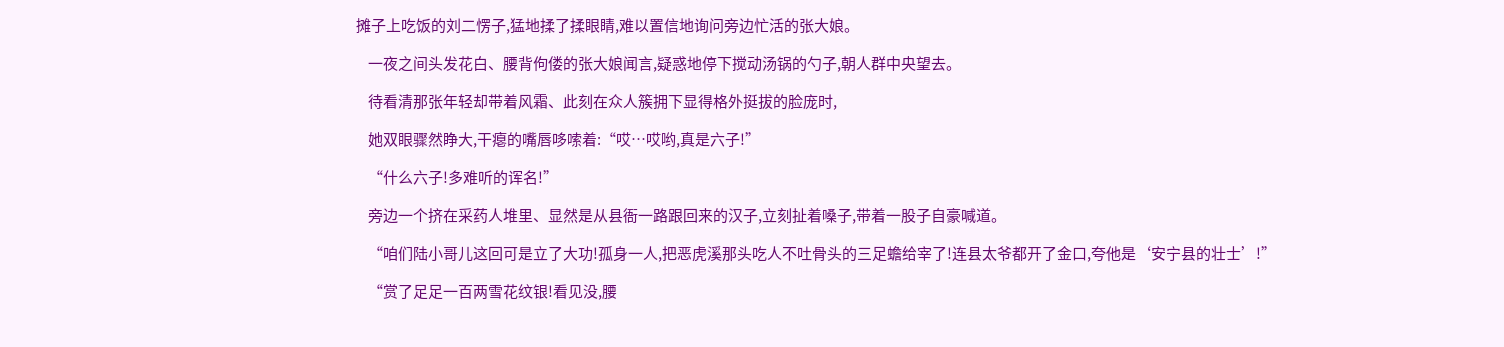摊子上吃饭的刘二愣子,猛地揉了揉眼睛,难以置信地询问旁边忙活的张大娘。

    一夜之间头发花白、腰背佝偻的张大娘闻言,疑惑地停下搅动汤锅的勺子,朝人群中央望去。

    待看清那张年轻却带着风霜、此刻在众人簇拥下显得格外挺拔的脸庞时,

    她双眼骤然睁大,干瘪的嘴唇哆嗦着:“哎…哎哟,真是六子!”

    “什么六子!多难听的诨名!”

    旁边一个挤在采药人堆里、显然是从县衙一路跟回来的汉子,立刻扯着嗓子,带着一股子自豪喊道。

    “咱们陆小哥儿这回可是立了大功!孤身一人,把恶虎溪那头吃人不吐骨头的三足蟾给宰了!连县太爷都开了金口,夸他是‘安宁县的壮士’!”

    “赏了足足一百两雪花纹银!看见没,腰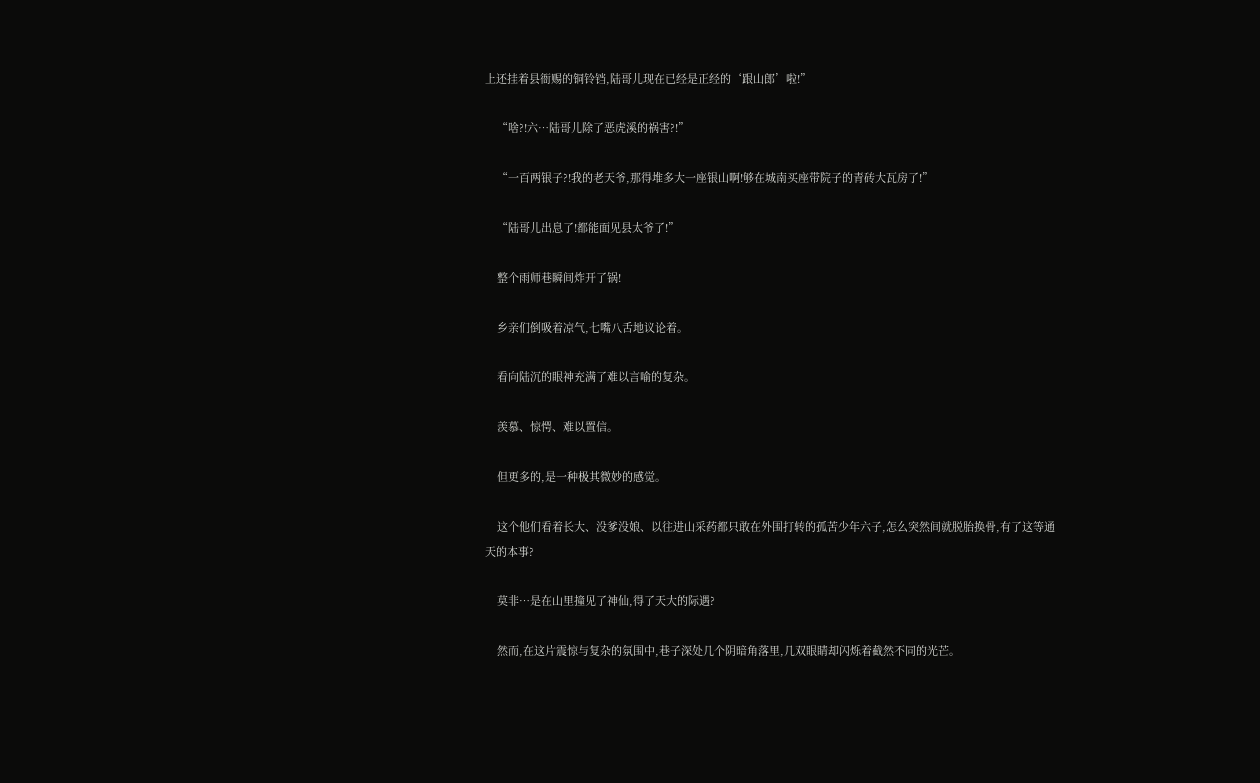上还挂着县衙赐的铜铃铛,陆哥儿现在已经是正经的‘跟山郎’啦!”

    “啥?!六…陆哥儿除了恶虎溪的祸害?!”

    “一百两银子?!我的老天爷,那得堆多大一座银山啊!够在城南买座带院子的青砖大瓦房了!”

    “陆哥儿出息了!都能面见县太爷了!”

    整个雨师巷瞬间炸开了锅!

    乡亲们倒吸着凉气,七嘴八舌地议论着。

    看向陆沉的眼神充满了难以言喻的复杂。

    羡慕、惊愕、难以置信。

    但更多的,是一种极其微妙的感觉。

    这个他们看着长大、没爹没娘、以往进山采药都只敢在外围打转的孤苦少年六子,怎么突然间就脱胎换骨,有了这等通天的本事?

    莫非…是在山里撞见了神仙,得了天大的际遇?

    然而,在这片震惊与复杂的氛围中,巷子深处几个阴暗角落里,几双眼睛却闪烁着截然不同的光芒。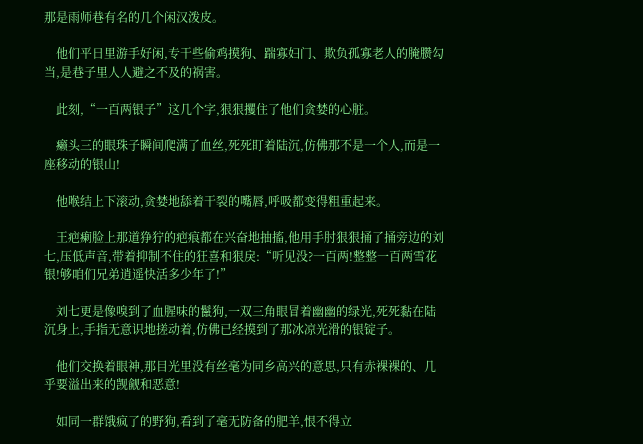那是雨师巷有名的几个闲汉泼皮。

    他们平日里游手好闲,专干些偷鸡摸狗、踹寡妇门、欺负孤寡老人的腌臜勾当,是巷子里人人避之不及的祸害。

    此刻,“一百两银子”这几个字,狠狠攫住了他们贪婪的心脏。

    癞头三的眼珠子瞬间爬满了血丝,死死盯着陆沉,仿佛那不是一个人,而是一座移动的银山!

    他喉结上下滚动,贪婪地舔着干裂的嘴唇,呼吸都变得粗重起来。

    王疤瘌脸上那道狰狞的疤痕都在兴奋地抽搐,他用手肘狠狠捅了捅旁边的刘七,压低声音,带着抑制不住的狂喜和狠戾:“听见没?一百两!整整一百两雪花银!够咱们兄弟逍遥快活多少年了!”

    刘七更是像嗅到了血腥味的鬣狗,一双三角眼冒着幽幽的绿光,死死黏在陆沉身上,手指无意识地搓动着,仿佛已经摸到了那冰凉光滑的银锭子。

    他们交换着眼神,那目光里没有丝毫为同乡高兴的意思,只有赤裸裸的、几乎要溢出来的觊觎和恶意!

    如同一群饿疯了的野狗,看到了毫无防备的肥羊,恨不得立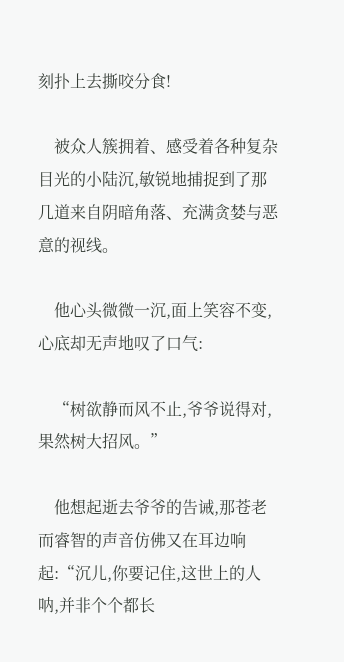刻扑上去撕咬分食!

    被众人簇拥着、感受着各种复杂目光的小陆沉,敏锐地捕捉到了那几道来自阴暗角落、充满贪婪与恶意的视线。

    他心头微微一沉,面上笑容不变,心底却无声地叹了口气:

    “树欲静而风不止,爷爷说得对,果然树大招风。”

    他想起逝去爷爷的告诫,那苍老而睿智的声音仿佛又在耳边响起:“沉儿,你要记住,这世上的人呐,并非个个都长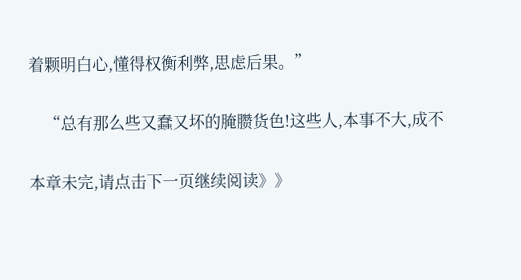着颗明白心,懂得权衡利弊,思虑后果。”

    “总有那么些又蠢又坏的腌臜货色!这些人,本事不大,成不

本章未完,请点击下一页继续阅读》》